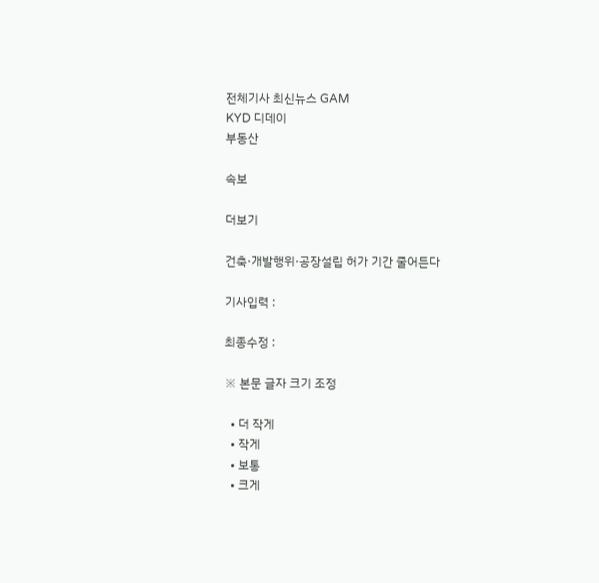전체기사 최신뉴스 GAM
KYD 디데이
부동산

속보

더보기

건축·개발행위·공장설립 허가 기간 줄어든다

기사입력 :

최종수정 :

※ 본문 글자 크기 조정

  • 더 작게
  • 작게
  • 보통
  • 크게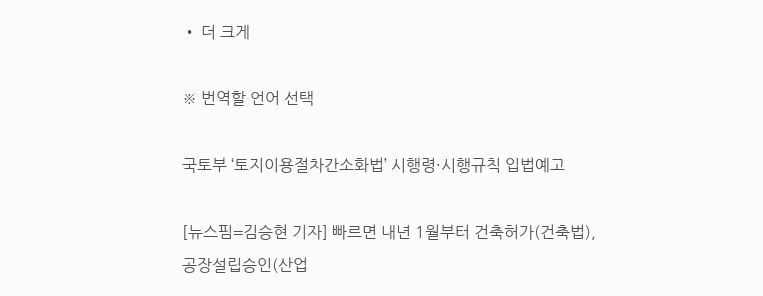• 더 크게

※ 번역할 언어 선택

국토부 ‘토지이용절차간소화법’ 시행령·시행규칙 입법예고

[뉴스핌=김승현 기자] 빠르면 내년 1월부터 건축허가(건축법), 공장설립승인(산업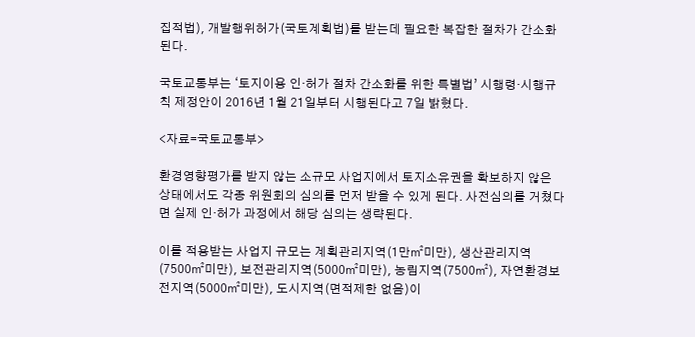집적법), 개발행위허가(국토계획법)를 받는데 필요한 복잡한 절차가 간소화된다.

국토교통부는 ‘토지이용 인·허가 절차 간소화를 위한 특별법’ 시행령·시행규칙 제정안이 2016년 1월 21일부터 시행된다고 7일 밝혔다.

<자료=국토교통부>

환경영향평가를 받지 않는 소규모 사업지에서 토지소유권을 확보하지 않은 상태에서도 각종 위원회의 심의를 먼저 받을 수 있게 된다. 사전심의를 거쳤다면 실제 인·허가 과정에서 해당 심의는 생략된다.

이를 적용받는 사업지 규모는 계획관리지역(1만㎡미만), 생산관리지역(7500㎡미만), 보전관리지역(5000㎡미만), 농림지역(7500㎡), 자연환경보전지역(5000㎡미만), 도시지역(면적제한 없음)이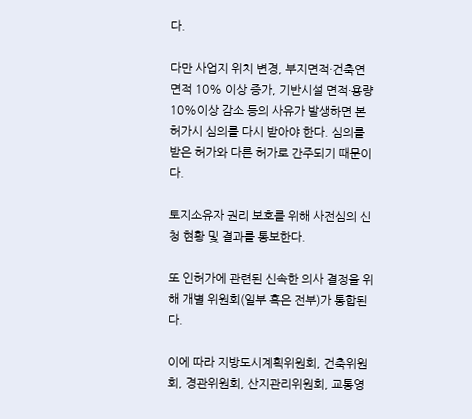다.

다만 사업지 위치 변경, 부지면적·건축연면적 10% 이상 증가, 기반시설 면적·용량 10%이상 감소 등의 사유가 발생하면 본 허가시 심의를 다시 받아야 한다. 심의를 받은 허가와 다른 허가로 간주되기 때문이다.

토지소유자 권리 보호를 위해 사전심의 신청 현황 및 결과를 통보한다.

또 인허가에 관련된 신속한 의사 결정을 위해 개별 위원회(일부 혹은 전부)가 통합된다.

이에 따라 지방도시계획위원회, 건축위원회, 경관위원회, 산지관리위원회, 교통영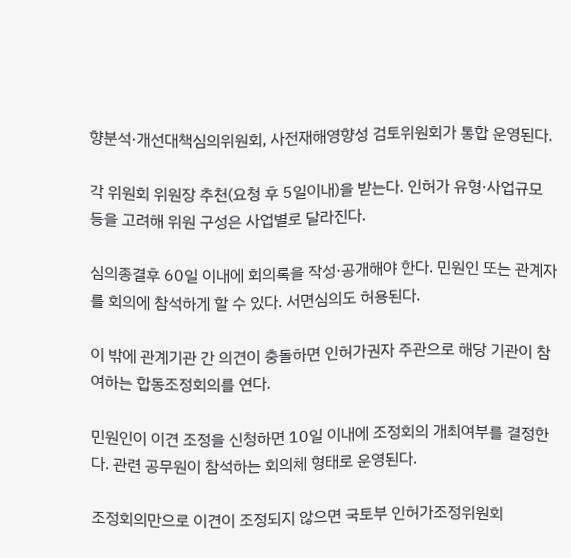향분석·개선대책심의위원회, 사전재해영향성 검토위원회가 통합 운영된다.

각 위원회 위원장 추천(요청 후 5일이내)을 받는다. 인허가 유형·사업규모 등을 고려해 위원 구성은 사업별로 달라진다.

심의종결후 60일 이내에 회의록을 작성·공개해야 한다. 민원인 또는 관계자를 회의에 참석하게 할 수 있다. 서면심의도 허용된다.

이 밖에 관계기관 간 의견이 충돌하면 인허가권자 주관으로 해당 기관이 참여하는 합동조정회의를 연다.

민원인이 이견 조정을 신청하면 10일 이내에 조정회의 개최여부를 결정한다. 관련 공무원이 참석하는 회의체 형태로 운영된다.

조정회의만으로 이견이 조정되지 않으면 국토부 인허가조정위원회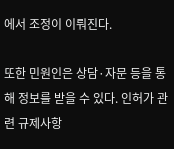에서 조정이 이뤄진다.

또한 민원인은 상담·자문 등을 통해 정보를 받을 수 있다. 인허가 관련 규제사항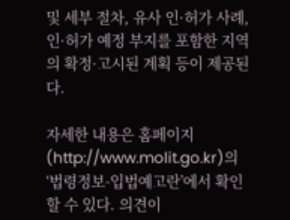및 세부 절차, 유사 인·허가 사례, 인·허가 예정 부지를 포함한 지역의 확정·고시된 계획 등이 제공된다.

자세한 내용은 홈페이지(http://www.molit.go.kr)의 ‘법령정보-입법예고란’에서 확인할 수 있다. 의견이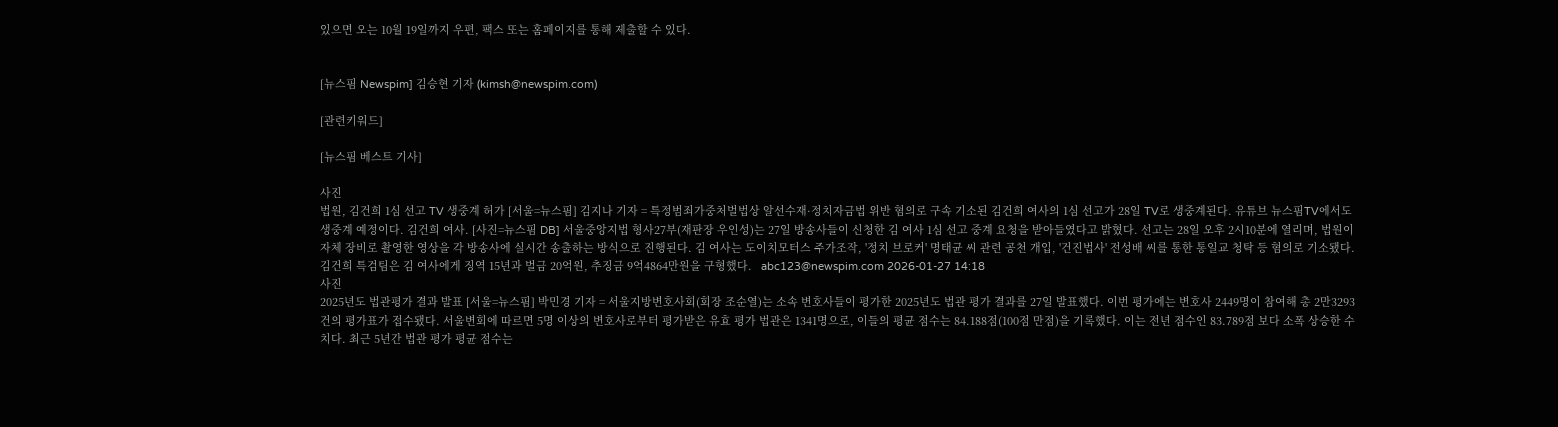있으면 오는 10월 19일까지 우편, 팩스 또는 홈페이지를 통해 제출할 수 있다.


[뉴스핌 Newspim] 김승현 기자 (kimsh@newspim.com)

[관련키워드]

[뉴스핌 베스트 기사]

사진
법원, 김건희 1심 선고 TV 생중계 허가 [서울=뉴스핌] 김지나 기자 = 특정범죄가중처벌법상 알선수재·정치자금법 위반 혐의로 구속 기소된 김건희 여사의 1심 선고가 28일 TV로 생중계된다. 유튜브 뉴스핌TV에서도 생중계 예정이다. 김건희 여사. [사진=뉴스핌 DB] 서울중앙지법 형사27부(재판장 우인성)는 27일 방송사들이 신청한 김 여사 1심 선고 중계 요청을 받아들였다고 밝혔다. 선고는 28일 오후 2시10분에 열리며, 법원이 자체 장비로 촬영한 영상을 각 방송사에 실시간 송출하는 방식으로 진행된다. 김 여사는 도이치모터스 주가조작, '정치 브로커' 명태균 씨 관련 공천 개입, '건진법사' 전성배 씨를 통한 통일교 청탁 등 혐의로 기소됐다. 김건희 특검팀은 김 여사에게 징역 15년과 벌금 20억원, 추징금 9억4864만원을 구형했다.   abc123@newspim.com 2026-01-27 14:18
사진
2025년도 법관평가 결과 발표 [서울=뉴스핌] 박민경 기자 = 서울지방변호사회(회장 조순열)는 소속 변호사들이 평가한 2025년도 법관 평가 결과를 27일 발표했다. 이번 평가에는 변호사 2449명이 참여해 총 2만3293건의 평가표가 접수됐다. 서울변회에 따르면 5명 이상의 변호사로부터 평가받은 유효 평가 법관은 1341명으로, 이들의 평균 점수는 84.188점(100점 만점)을 기록했다. 이는 전년 점수인 83.789점 보다 소폭 상승한 수치다. 최근 5년간 법관 평가 평균 점수는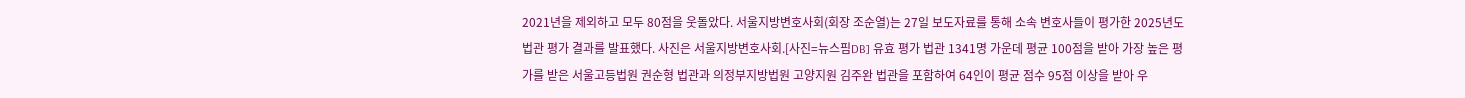2021년을 제외하고 모두 80점을 웃돌았다. 서울지방변호사회(회장 조순열)는 27일 보도자료를 통해 소속 변호사들이 평가한 2025년도 법관 평가 결과를 발표했다. 사진은 서울지방변호사회.[사진=뉴스핌DB] 유효 평가 법관 1341명 가운데 평균 100점을 받아 가장 높은 평가를 받은 서울고등법원 권순형 법관과 의정부지방법원 고양지원 김주완 법관을 포함하여 64인이 평균 점수 95점 이상을 받아 우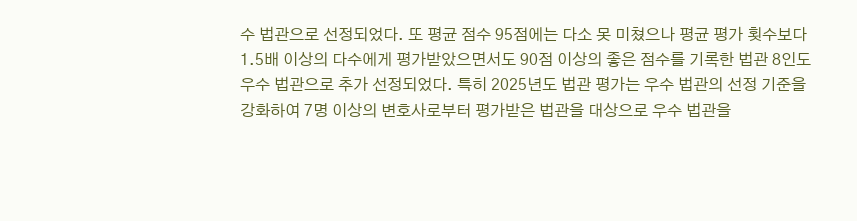수 법관으로 선정되었다. 또 평균 점수 95점에는 다소 못 미쳤으나 평균 평가 횟수보다 1.5배 이상의 다수에게 평가받았으면서도 90점 이상의 좋은 점수를 기록한 법관 8인도 우수 법관으로 추가 선정되었다. 특히 2025년도 법관 평가는 우수 법관의 선정 기준을 강화하여 7명 이상의 변호사로부터 평가받은 법관을 대상으로 우수 법관을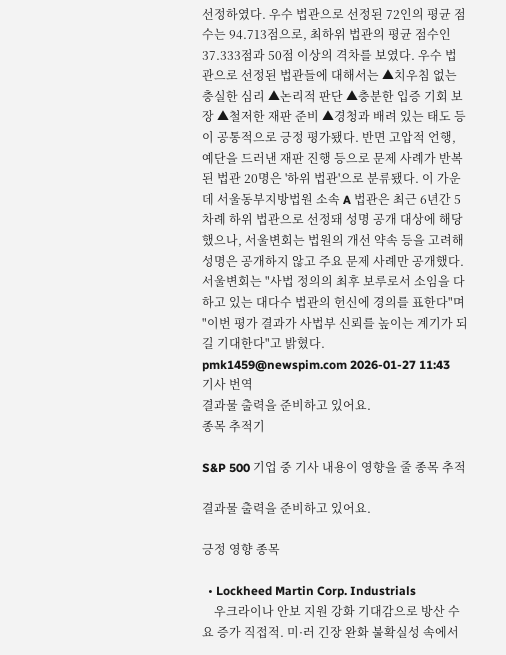선정하였다. 우수 법관으로 선정된 72인의 평균 점수는 94.713점으로, 최하위 법관의 평균 점수인 37.333점과 50점 이상의 격차를 보였다. 우수 법관으로 선정된 법관들에 대해서는 ▲치우침 없는 충실한 심리 ▲논리적 판단 ▲충분한 입증 기회 보장 ▲철저한 재판 준비 ▲경청과 배려 있는 태도 등이 공통적으로 긍정 평가됐다. 반면 고압적 언행, 예단을 드러낸 재판 진행 등으로 문제 사례가 반복된 법관 20명은 '하위 법관'으로 분류됐다. 이 가운데 서울동부지방법원 소속 A 법관은 최근 6년간 5차례 하위 법관으로 선정돼 성명 공개 대상에 해당했으나, 서울변회는 법원의 개선 약속 등을 고려해 성명은 공개하지 않고 주요 문제 사례만 공개했다. 서울변회는 "사법 정의의 최후 보루로서 소임을 다하고 있는 대다수 법관의 헌신에 경의를 표한다"며 "이번 평가 결과가 사법부 신뢰를 높이는 계기가 되길 기대한다"고 밝혔다. pmk1459@newspim.com 2026-01-27 11:43
기사 번역
결과물 출력을 준비하고 있어요.
종목 추적기

S&P 500 기업 중 기사 내용이 영향을 줄 종목 추적

결과물 출력을 준비하고 있어요.

긍정 영향 종목

  • Lockheed Martin Corp. Industrials
    우크라이나 안보 지원 강화 기대감으로 방산 수요 증가 직접적. 미·러 긴장 완화 불확실성 속에서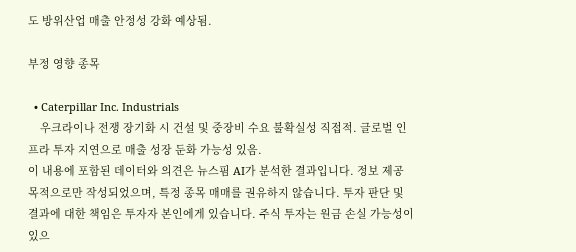도 방위산업 매출 안정성 강화 예상됨.

부정 영향 종목

  • Caterpillar Inc. Industrials
    우크라이나 전쟁 장기화 시 건설 및 중장비 수요 불확실성 직접적. 글로벌 인프라 투자 지연으로 매출 성장 둔화 가능성 있음.
이 내용에 포함된 데이터와 의견은 뉴스핌 AI가 분석한 결과입니다. 정보 제공 목적으로만 작성되었으며, 특정 종목 매매를 권유하지 않습니다. 투자 판단 및 결과에 대한 책임은 투자자 본인에게 있습니다. 주식 투자는 원금 손실 가능성이 있으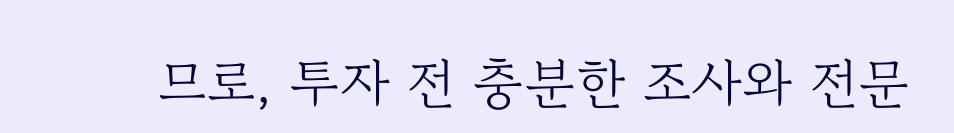므로, 투자 전 충분한 조사와 전문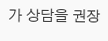가 상담을 권장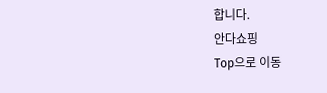합니다.
안다쇼핑
Top으로 이동